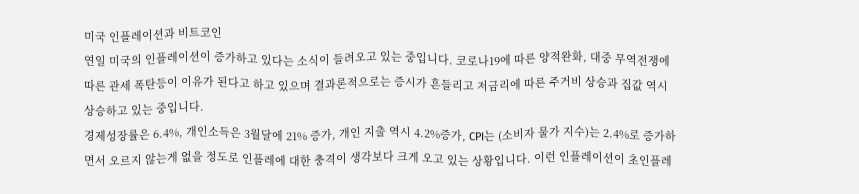미국 인플레이션과 비트코인
연일 미국의 인플레이션이 증가하고 있다는 소식이 들려오고 있는 중입니다. 코로나19에 따른 양적완화, 대중 무역전쟁에 따른 관세 폭탄등이 이유가 된다고 하고 있으며 결과론적으로는 증시가 흔들리고 저금리에 따른 주거비 상승과 집값 역시 상승하고 있는 중입니다.
경제성장률은 6.4%, 개인소득은 3월달에 21% 증가, 개인 지출 역시 4.2%증가, CPI는 (소비자 물가 지수)는 2.4%로 증가하면서 오르지 않는게 없을 정도로 인플레에 대한 충격이 생각보다 크게 오고 있는 상황입니다. 이런 인플레이션이 초인플레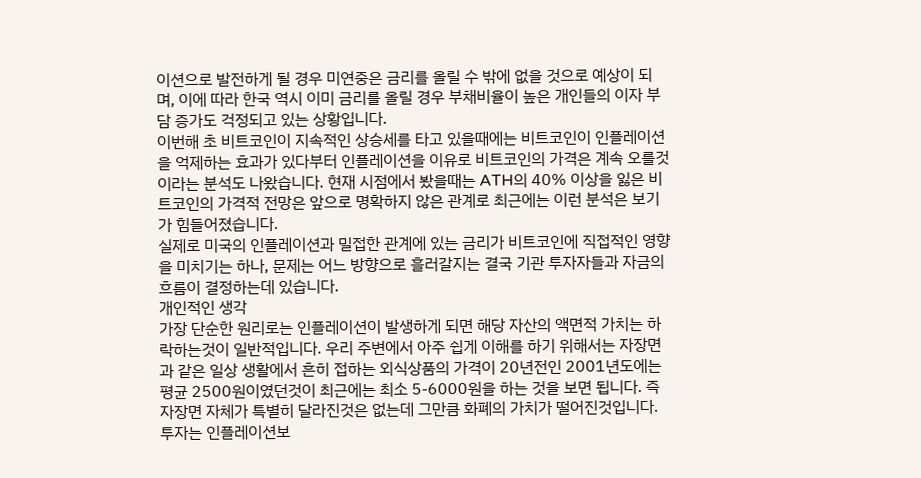이션으로 발전하게 될 경우 미연중은 금리를 올릴 수 밖에 없을 것으로 예상이 되며, 이에 따라 한국 역시 이미 금리를 올릴 경우 부채비율이 높은 개인들의 이자 부담 증가도 걱정되고 있는 상황입니다.
이번해 초 비트코인이 지속적인 상승세를 타고 있을때에는 비트코인이 인플레이션을 억제하는 효과가 있다부터 인플레이션을 이유로 비트코인의 가격은 계속 오를것이라는 분석도 나왔습니다. 현재 시점에서 봤을때는 ATH의 40% 이상을 잃은 비트코인의 가격적 전망은 앞으로 명확하지 않은 관계로 최근에는 이런 분석은 보기가 힘들어졌습니다.
실제로 미국의 인플레이션과 밀접한 관계에 있는 금리가 비트코인에 직접적인 영향을 미치기는 하나, 문제는 어느 방향으로 흘러갈지는 결국 기관 투자자들과 자금의 흐름이 결정하는데 있습니다.
개인적인 생각
가장 단순한 원리로는 인플레이션이 발생하게 되면 해당 자산의 액면적 가치는 하락하는것이 일반적입니다. 우리 주변에서 아주 쉽게 이해를 하기 위해서는 자장면과 같은 일상 생활에서 흔히 접하는 외식상품의 가격이 20년전인 2001년도에는 평균 2500원이였던것이 최근에는 최소 5-6000원을 하는 것을 보면 됩니다. 즉 자장면 자체가 특별히 달라진것은 없는데 그만큼 화폐의 가치가 떨어진것입니다. 투자는 인플레이션보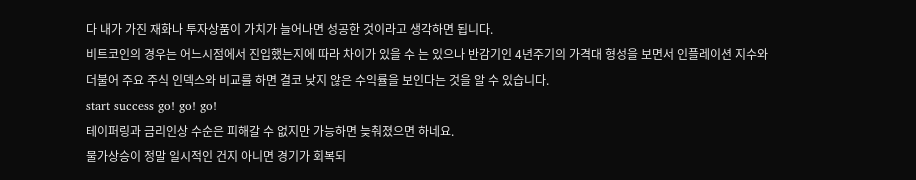다 내가 가진 재화나 투자상품이 가치가 늘어나면 성공한 것이라고 생각하면 됩니다.
비트코인의 경우는 어느시점에서 진입했는지에 따라 차이가 있을 수 는 있으나 반감기인 4년주기의 가격대 형성을 보면서 인플레이션 지수와 더불어 주요 주식 인덱스와 비교를 하면 결코 낮지 않은 수익률을 보인다는 것을 알 수 있습니다.
start success go! go! go!
테이퍼링과 금리인상 수순은 피해갈 수 없지만 가능하면 늦춰졌으면 하네요.
물가상승이 정말 일시적인 건지 아니면 경기가 회복되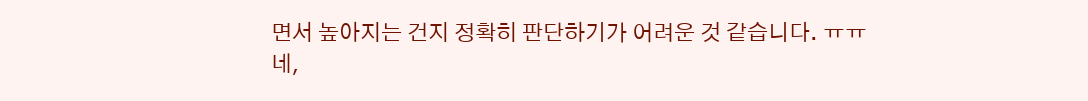면서 높아지는 건지 정확히 판단하기가 어려운 것 같습니다. ㅠㅠ
네,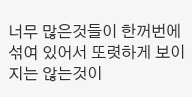너무 많은것들이 한꺼번에 섞여 있어서 또렷하게 보이지는 않는것이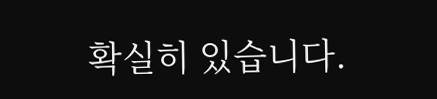확실히 있습니다.